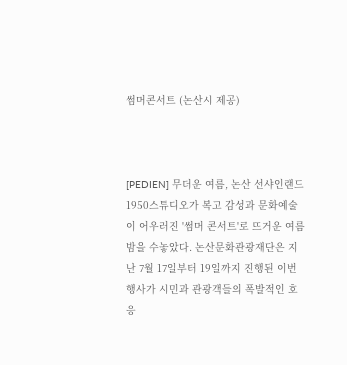썸머콘서트 (논산시 제공)



[PEDIEN] 무더운 여름, 논산 선샤인랜드 1950스튜디오가 복고 감성과 문화예술이 어우러진 '썸머 콘서트'로 뜨거운 여름밤을 수놓았다. 논산문화관광재단은 지난 7월 17일부터 19일까지 진행된 이번 행사가 시민과 관광객들의 폭발적인 호응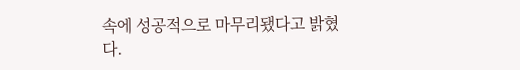속에 성공적으로 마무리됐다고 밝혔다.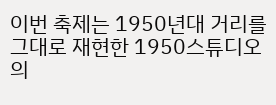이번 축제는 1950년대 거리를 그대로 재현한 1950스튜디오의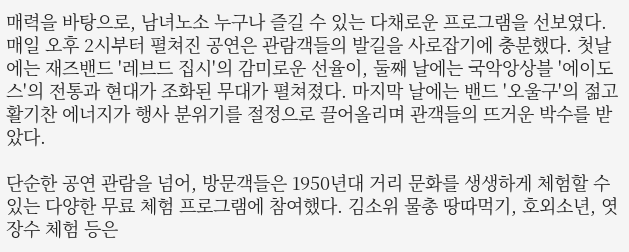매력을 바탕으로, 남녀노소 누구나 즐길 수 있는 다채로운 프로그램을 선보였다. 매일 오후 2시부터 펼쳐진 공연은 관람객들의 발길을 사로잡기에 충분했다. 첫날에는 재즈밴드 '레브드 집시'의 감미로운 선율이, 둘째 날에는 국악앙상블 '에이도스'의 전통과 현대가 조화된 무대가 펼쳐졌다. 마지막 날에는 밴드 '오울구'의 젊고 활기찬 에너지가 행사 분위기를 절정으로 끌어올리며 관객들의 뜨거운 박수를 받았다.

단순한 공연 관람을 넘어, 방문객들은 1950년대 거리 문화를 생생하게 체험할 수 있는 다양한 무료 체험 프로그램에 참여했다. 김소위 물총 땅따먹기, 호외소년, 엿장수 체험 등은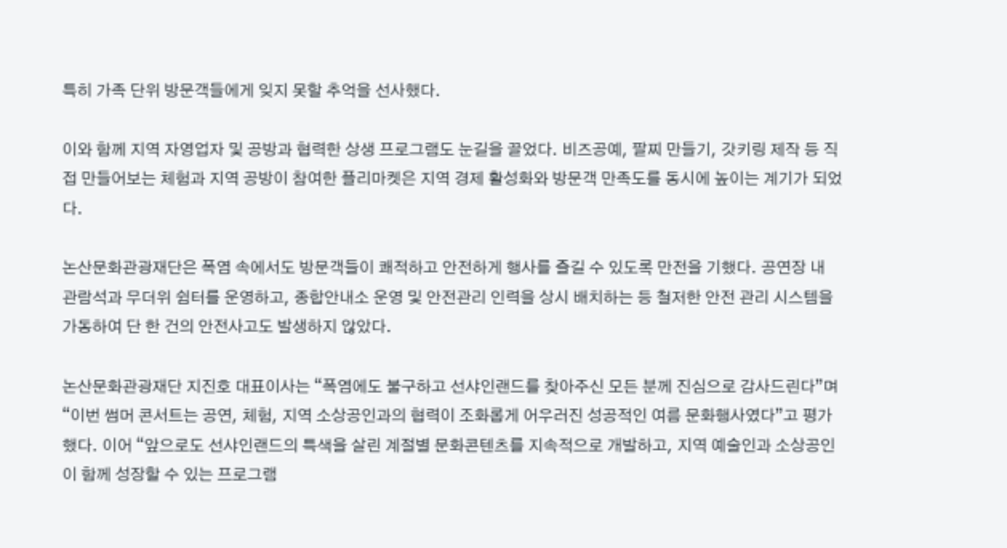특히 가족 단위 방문객들에게 잊지 못할 추억을 선사했다.

이와 함께 지역 자영업자 및 공방과 협력한 상생 프로그램도 눈길을 끌었다. 비즈공예, 팔찌 만들기, 갓키링 제작 등 직접 만들어보는 체험과 지역 공방이 참여한 플리마켓은 지역 경제 활성화와 방문객 만족도를 동시에 높이는 계기가 되었다.

논산문화관광재단은 폭염 속에서도 방문객들이 쾌적하고 안전하게 행사를 즐길 수 있도록 만전을 기했다. 공연장 내 관람석과 무더위 쉼터를 운영하고, 종합안내소 운영 및 안전관리 인력을 상시 배치하는 등 철저한 안전 관리 시스템을 가동하여 단 한 건의 안전사고도 발생하지 않았다.

논산문화관광재단 지진호 대표이사는 “폭염에도 불구하고 선샤인랜드를 찾아주신 모든 분께 진심으로 감사드린다”며 “이번 썸머 콘서트는 공연, 체험, 지역 소상공인과의 협력이 조화롭게 어우러진 성공적인 여름 문화행사였다”고 평가했다. 이어 “앞으로도 선샤인랜드의 특색을 살린 계절별 문화콘텐츠를 지속적으로 개발하고, 지역 예술인과 소상공인이 함께 성장할 수 있는 프로그램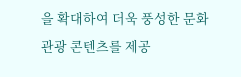을 확대하여 더욱 풍성한 문화관광 콘텐츠를 제공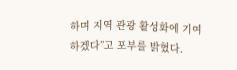하며 지역 관광 활성화에 기여하겠다”고 포부를 밝혔다.